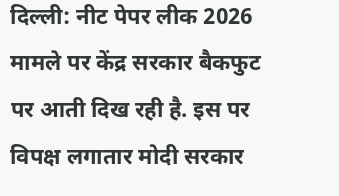दिल्ली: नीट पेपर लीक 2026 मामले पर केंद्र सरकार बैकफुट पर आती दिख रही है. इस पर विपक्ष लगातार मोदी सरकार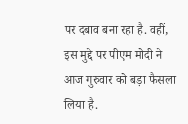पर दबाव बना रहा है. वहीं, इस मुद्दे पर पीएम मोदी ने आज गुरुवार को बड़ा फैसला लिया है.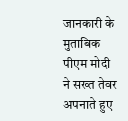जानकारी के मुताबिक पीएम मोदी ने सख्त तेवर अपनाते हुए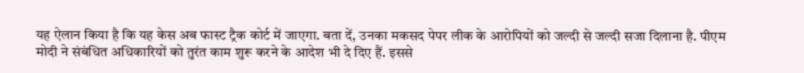यह ऐलान किया है कि यह केस अब फास्ट ट्रैक कोर्ट में जाएगा. बता दें, उनका मकसद पेपर लीक के आरोपियों को जल्दी से जल्दी सजा दिलाना है. पीएम मोदी ने संबंधित अधिकारियों को तुरंत काम शुरू करने के आदेश भी दे दिए हैं. इससे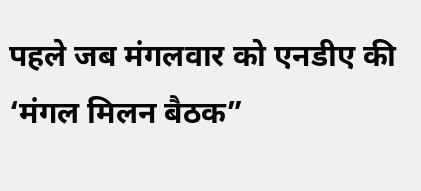पहले जब मंगलवार को एनडीए की ‘मंगल मिलन बैठक”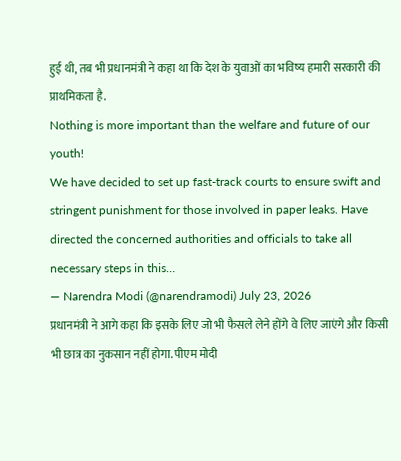हुई थी, तब भी प्रधानमंत्री ने कहा था कि देश के युवाओं का भविष्य हमारी सरकारी की प्राथमिकता है.
Nothing is more important than the welfare and future of our youth!
We have decided to set up fast-track courts to ensure swift and stringent punishment for those involved in paper leaks. Have directed the concerned authorities and officials to take all necessary steps in this…
— Narendra Modi (@narendramodi) July 23, 2026
प्रधानमंत्री ने आगे कहा कि इसके लिए जो भी फैसले लेने होंगे वे लिए जाएंगे और किसी भी छात्र का नुकसान नहीं होगा. पीएम मोदी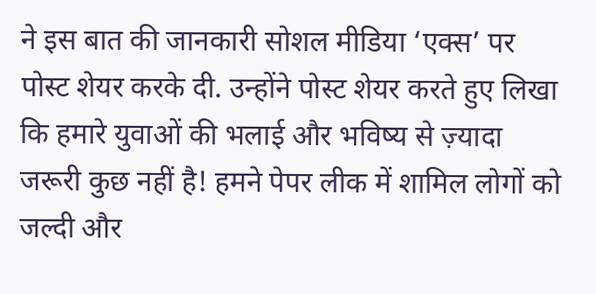ने इस बात की जानकारी सोशल मीडिया ‘एक्स’ पर पोस्ट शेयर करके दी. उन्होंने पोस्ट शेयर करते हुए लिखा कि हमारे युवाओं की भलाई और भविष्य से ज़्यादा जरूरी कुछ नहीं है! हमने पेपर लीक में शामिल लोगों को जल्दी और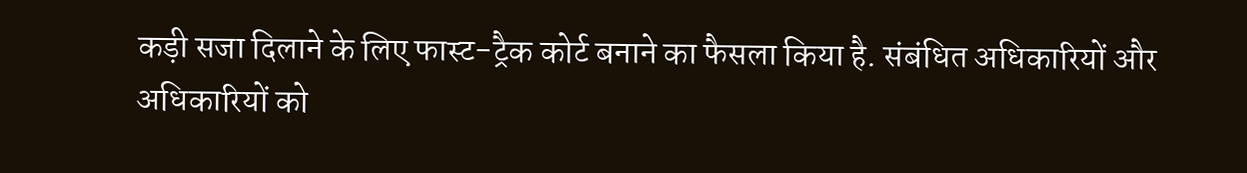कड़ी सजा दिलाने के लिए फास्ट-ट्रैक कोर्ट बनाने का फैसला किया है. संबंधित अधिकारियों और अधिकारियों को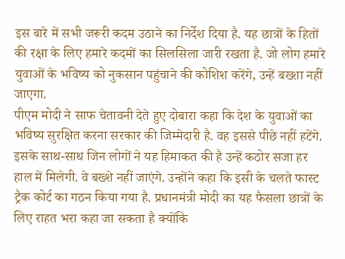इस बारे में सभी जरूरी कदम उठाने का निर्देश दिया है. यह छात्रों के हितों की रक्षा के लिए हमारे कदमों का सिलसिला जारी रखता है. जो लोग हमारे युवाओं के भविष्य को नुकसान पहुंचाने की कोशिश करेंगे, उन्हें बख्शा नहीं जाएगा.
पीएम मोदी ने साफ चेतावनी देते हुए दोबारा कहा कि देश के युवाओं का भविष्य सुरक्षित करना सरकार की जिम्मेदारी है. वह इससे पीछे नहीं हटेंगे. इसके साथ-साथ जिन लोगों ने यह हिमाकत की है उन्हें कठोर सजा हर हाल में मिलेगी. वे बख्शे नहीं जाएंगे. उन्होंने कहा कि इसी के चलते फास्ट ट्रैक कोर्ट का गठन किया गया है. प्रधानमंत्री मोदी का यह फैसला छात्रों के लिए राहत भरा कहा जा सकता है क्योंकि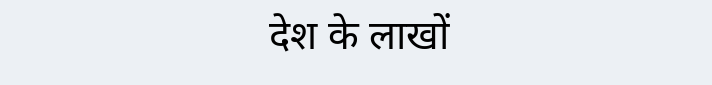देश के लाखों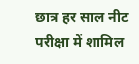छात्र हर साल नीट परीक्षा में शामिल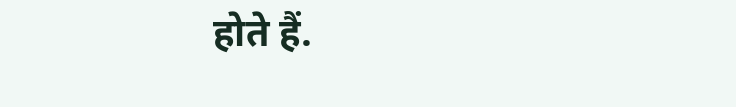होते हैं.